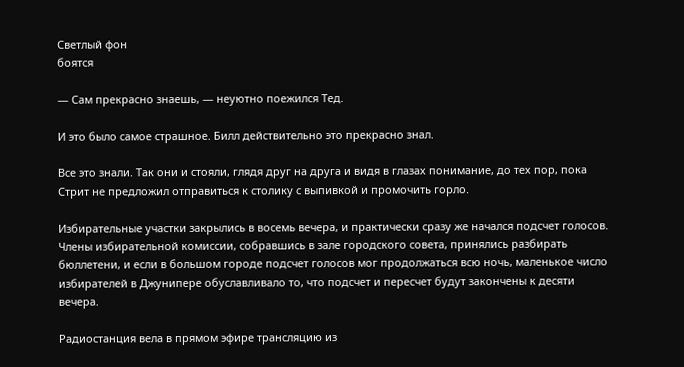Светлый фон
боятся

— Сам прекрасно знаешь, — неуютно поежился Тед.

И это было самое страшное. Билл действительно это прекрасно знал.

Все это знали. Так они и стояли, глядя друг на друга и видя в глазах понимание, до тех пор, пока Стрит не предложил отправиться к столику с выпивкой и промочить горло.

Избирательные участки закрылись в восемь вечера, и практически сразу же начался подсчет голосов. Члены избирательной комиссии, собравшись в зале городского совета, принялись разбирать бюллетени, и если в большом городе подсчет голосов мог продолжаться всю ночь, маленькое число избирателей в Джунипере обуславливало то, что подсчет и пересчет будут закончены к десяти вечера.

Радиостанция вела в прямом эфире трансляцию из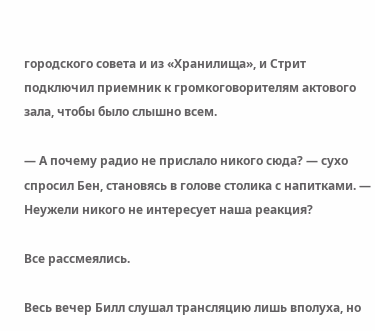городского совета и из «Хранилища», и Стрит подключил приемник к громкоговорителям актового зала, чтобы было слышно всем.

— А почему радио не прислало никого сюда? — сухо спросил Бен, становясь в голове столика с напитками. — Неужели никого не интересует наша реакция?

Все рассмеялись.

Весь вечер Билл слушал трансляцию лишь вполуха, но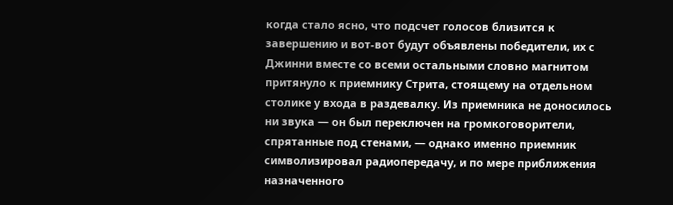когда стало ясно, что подсчет голосов близится к завершению и вот-вот будут объявлены победители, их с Джинни вместе со всеми остальными словно магнитом притянуло к приемнику Стрита, стоящему на отдельном столике у входа в раздевалку. Из приемника не доносилось ни звука — он был переключен на громкоговорители, спрятанные под стенами, — однако именно приемник символизировал радиопередачу, и по мере приближения назначенного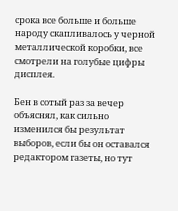срока все больше и больше народу скапливалось у черной металлической коробки, все смотрели на голубые цифры дисплея.

Бен в сотый раз за вечер объяснял, как сильно изменился бы результат выборов, если бы он оставался редактором газеты, но тут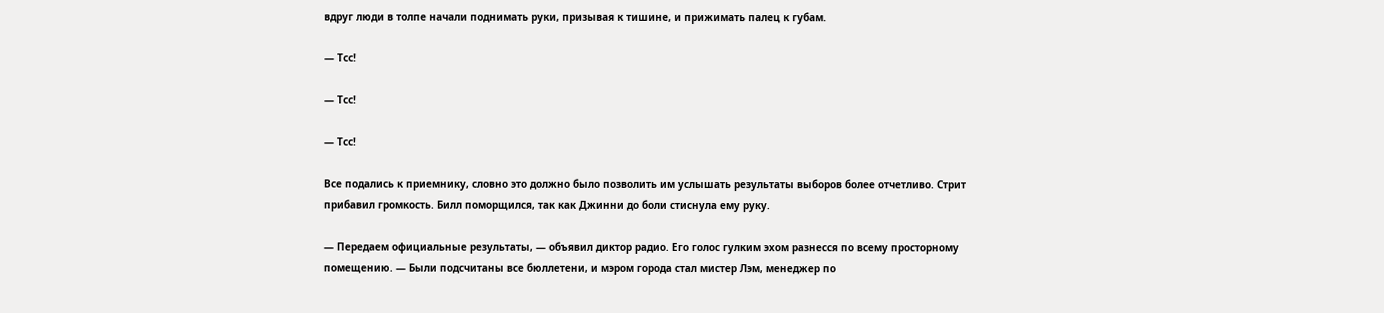вдруг люди в толпе начали поднимать руки, призывая к тишине, и прижимать палец к губам.

— Тсс!

— Тсс!

— Тсс!

Все подались к приемнику, словно это должно было позволить им услышать результаты выборов более отчетливо. Стрит прибавил громкость. Билл поморщился, так как Джинни до боли стиснула ему руку.

— Передаем официальные результаты, — объявил диктор радио. Его голос гулким эхом разнесся по всему просторному помещению. — Были подсчитаны все бюллетени, и мэром города стал мистер Лэм, менеджер по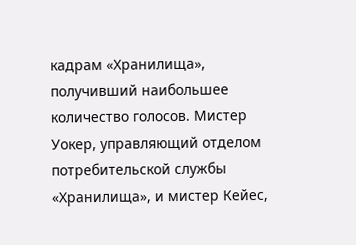кадрам «Хранилища», получивший наибольшее количество голосов. Мистер Уокер, управляющий отделом потребительской службы «Хранилища», и мистер Кейес,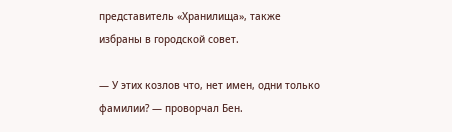представитель «Хранилища», также избраны в городской совет.

— У этих козлов что, нет имен, одни только фамилии? — проворчал Бен.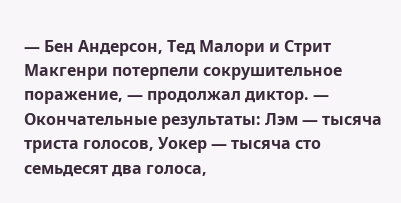— Бен Андерсон, Тед Малори и Стрит Макгенри потерпели сокрушительное поражение, — продолжал диктор. — Окончательные результаты: Лэм — тысяча триста голосов, Уокер — тысяча сто семьдесят два голоса,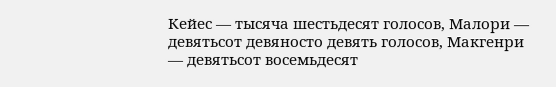Кейес — тысяча шестьдесят голосов, Малори — девятьсот девяносто девять голосов, Макгенри — девятьсот восемьдесят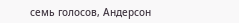семь голосов, Андерсон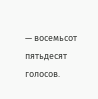— восемьсот пятьдесят голосов.